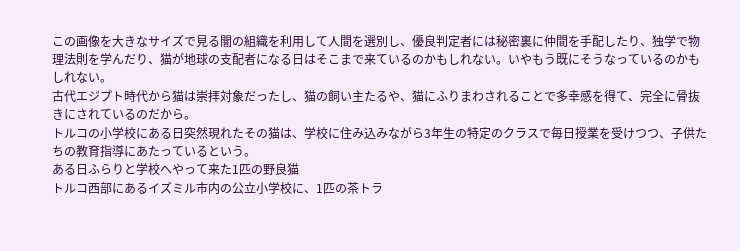この画像を大きなサイズで見る闇の組織を利用して人間を選別し、優良判定者には秘密裏に仲間を手配したり、独学で物理法則を学んだり、猫が地球の支配者になる日はそこまで来ているのかもしれない。いやもう既にそうなっているのかもしれない。
古代エジプト時代から猫は崇拝対象だったし、猫の飼い主たるや、猫にふりまわされることで多幸感を得て、完全に骨抜きにされているのだから。
トルコの小学校にある日突然現れたその猫は、学校に住み込みながら3年生の特定のクラスで毎日授業を受けつつ、子供たちの教育指導にあたっているという。
ある日ふらりと学校へやって来た1匹の野良猫
トルコ西部にあるイズミル市内の公立小学校に、1匹の茶トラ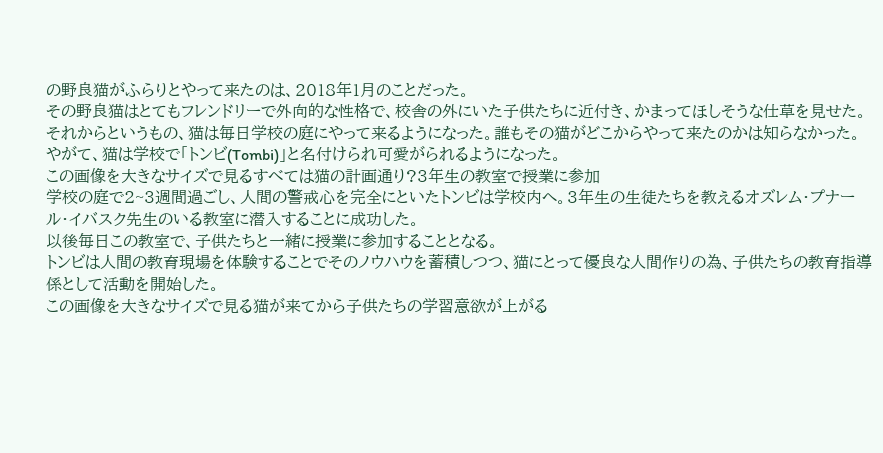の野良猫がふらりとやって来たのは、2018年1月のことだった。
その野良猫はとてもフレンドリーで外向的な性格で、校舎の外にいた子供たちに近付き、かまってほしそうな仕草を見せた。
それからというもの、猫は毎日学校の庭にやって来るようになった。誰もその猫がどこからやって来たのかは知らなかった。やがて、猫は学校で「トンビ(Tombi)」と名付けられ可愛がられるようになった。
この画像を大きなサイズで見るすべては猫の計画通り?3年生の教室で授業に参加
学校の庭で2~3週間過ごし、人間の警戒心を完全にといたトンビは学校内へ。3年生の生徒たちを教えるオズレム・プナール・イバスク先生のいる教室に潜入することに成功した。
以後毎日この教室で、子供たちと一緒に授業に参加することとなる。
トンビは人間の教育現場を体験することでそのノウハウを蓄積しつつ、猫にとって優良な人間作りの為、子供たちの教育指導係として活動を開始した。
この画像を大きなサイズで見る猫が来てから子供たちの学習意欲が上がる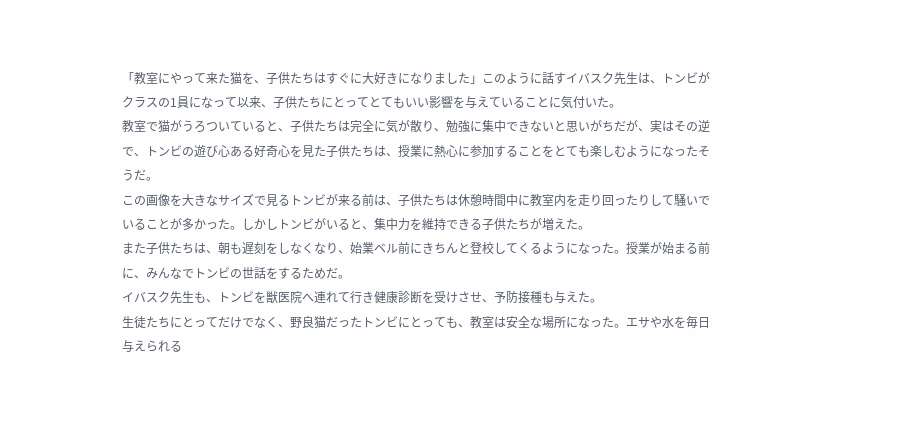「教室にやって来た猫を、子供たちはすぐに大好きになりました」このように話すイバスク先生は、トンビがクラスの1員になって以来、子供たちにとってとてもいい影響を与えていることに気付いた。
教室で猫がうろついていると、子供たちは完全に気が散り、勉強に集中できないと思いがちだが、実はその逆で、トンビの遊び心ある好奇心を見た子供たちは、授業に熱心に参加することをとても楽しむようになったそうだ。
この画像を大きなサイズで見るトンビが来る前は、子供たちは休憩時間中に教室内を走り回ったりして騒いでいることが多かった。しかしトンビがいると、集中力を維持できる子供たちが増えた。
また子供たちは、朝も遅刻をしなくなり、始業ベル前にきちんと登校してくるようになった。授業が始まる前に、みんなでトンビの世話をするためだ。
イバスク先生も、トンビを獣医院へ連れて行き健康診断を受けさせ、予防接種も与えた。
生徒たちにとってだけでなく、野良猫だったトンビにとっても、教室は安全な場所になった。エサや水を毎日与えられる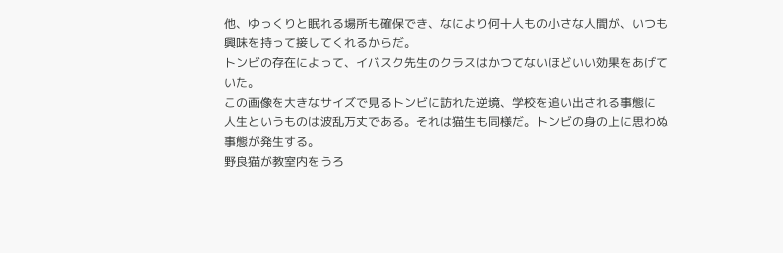他、ゆっくりと眠れる場所も確保でき、なにより何十人もの小さな人間が、いつも興味を持って接してくれるからだ。
トンビの存在によって、イバスク先生のクラスはかつてないほどいい効果をあげていた。
この画像を大きなサイズで見るトンビに訪れた逆境、学校を追い出される事態に
人生というものは波乱万丈である。それは猫生も同様だ。トンビの身の上に思わぬ事態が発生する。
野良猫が教室内をうろ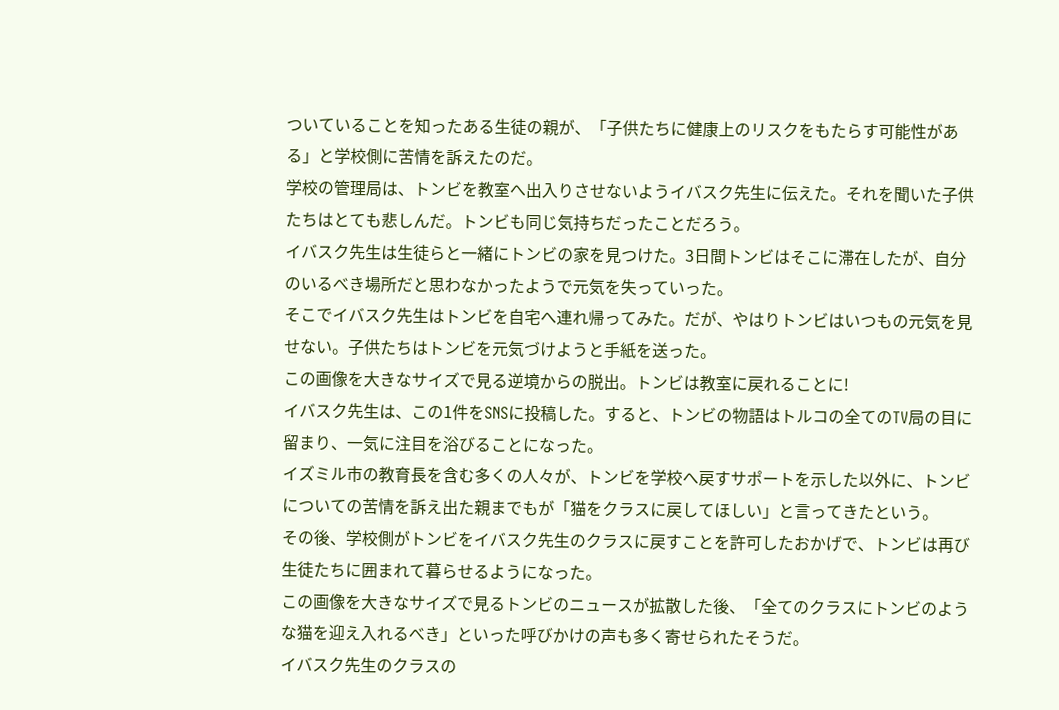ついていることを知ったある生徒の親が、「子供たちに健康上のリスクをもたらす可能性がある」と学校側に苦情を訴えたのだ。
学校の管理局は、トンビを教室へ出入りさせないようイバスク先生に伝えた。それを聞いた子供たちはとても悲しんだ。トンビも同じ気持ちだったことだろう。
イバスク先生は生徒らと一緒にトンビの家を見つけた。3日間トンビはそこに滞在したが、自分のいるべき場所だと思わなかったようで元気を失っていった。
そこでイバスク先生はトンビを自宅へ連れ帰ってみた。だが、やはりトンビはいつもの元気を見せない。子供たちはトンビを元気づけようと手紙を送った。
この画像を大きなサイズで見る逆境からの脱出。トンビは教室に戻れることに!
イバスク先生は、この1件をSNSに投稿した。すると、トンビの物語はトルコの全てのTV局の目に留まり、一気に注目を浴びることになった。
イズミル市の教育長を含む多くの人々が、トンビを学校へ戻すサポートを示した以外に、トンビについての苦情を訴え出た親までもが「猫をクラスに戻してほしい」と言ってきたという。
その後、学校側がトンビをイバスク先生のクラスに戻すことを許可したおかげで、トンビは再び生徒たちに囲まれて暮らせるようになった。
この画像を大きなサイズで見るトンビのニュースが拡散した後、「全てのクラスにトンビのような猫を迎え入れるべき」といった呼びかけの声も多く寄せられたそうだ。
イバスク先生のクラスの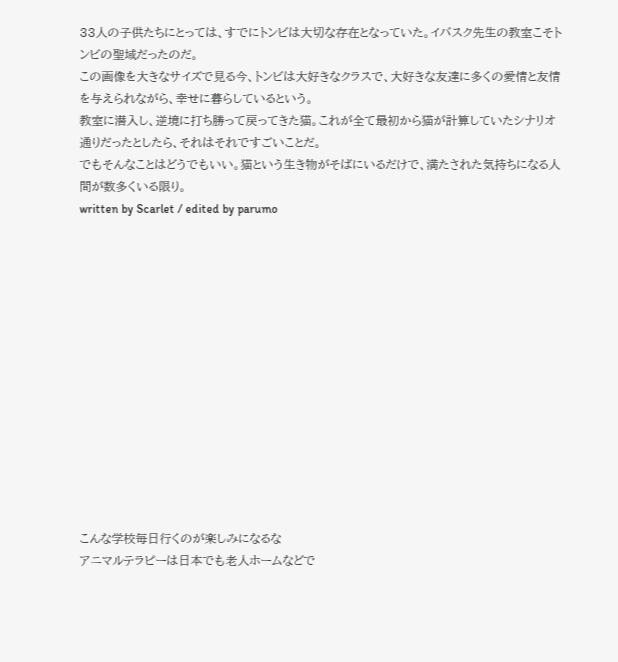33人の子供たちにとっては、すでにトンビは大切な存在となっていた。イバスク先生の教室こそトンビの聖域だったのだ。
この画像を大きなサイズで見る今、トンビは大好きなクラスで、大好きな友達に多くの愛情と友情を与えられながら、幸せに暮らしているという。
教室に潜入し、逆境に打ち勝って戻ってきた猫。これが全て最初から猫が計算していたシナリオ通りだったとしたら、それはそれですごいことだ。
でもそんなことはどうでもいい。猫という生き物がそばにいるだけで、満たされた気持ちになる人間が数多くいる限り。
written by Scarlet / edited by parumo














こんな学校毎日行くのが楽しみになるな
アニマルテラピーは日本でも老人ホームなどで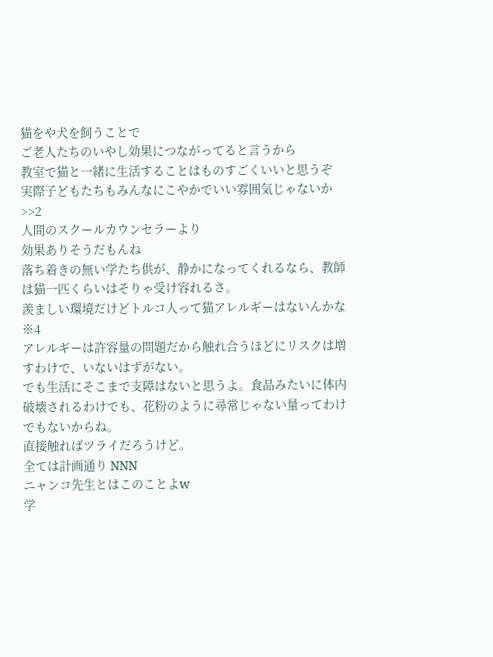猫をや犬を飼うことで
ご老人たちのいやし効果につながってると言うから
教室で猫と一緒に生活することはものすごくいいと思うぞ
実際子どもたちもみんなにこやかでいい雰囲気じゃないか
>>2
人間のスクールカウンセラーより
効果ありそうだもんね
落ち着きの無い学たち供が、静かになってくれるなら、教師は猫一匹くらいはそりゃ受け容れるさ。
羨ましい環境だけどトルコ人って猫アレルギーはないんかな
※4
アレルギーは許容量の問題だから触れ合うほどにリスクは増すわけで、いないはずがない。
でも生活にそこまで支障はないと思うよ。食品みたいに体内破壊されるわけでも、花粉のように尋常じゃない量ってわけでもないからね。
直接触ればツライだろうけど。
全ては計画通り NNN
ニャンコ先生とはこのことよw
学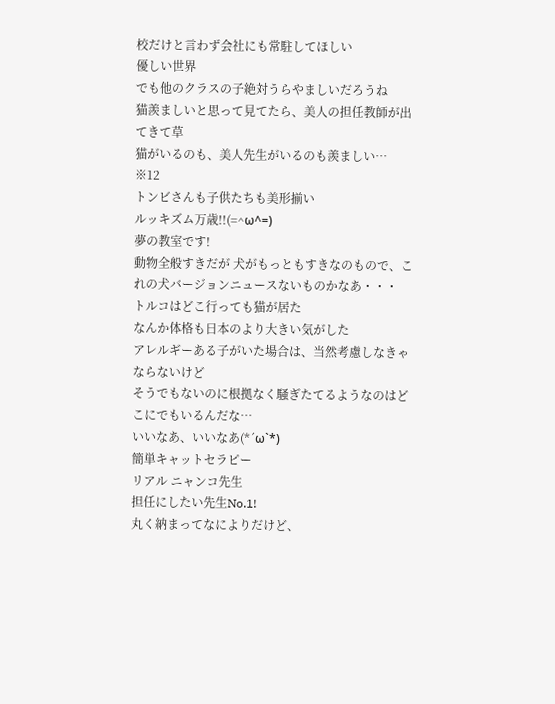校だけと言わず会社にも常駐してほしい
優しい世界
でも他のクラスの子絶対うらやましいだろうね
猫羨ましいと思って見てたら、美人の担任教師が出てきて草
猫がいるのも、美人先生がいるのも羨ましい…
※12
トンビさんも子供たちも美形揃い
ルッキズム万歳!!(=^ω^=)
夢の教室です!
動物全般すきだが 犬がもっともすきなのもので、これの犬バージョンニュースないものかなあ・・・
トルコはどこ行っても猫が居た
なんか体格も日本のより大きい気がした
アレルギーある子がいた場合は、当然考慮しなきゃならないけど
そうでもないのに根拠なく騒ぎたてるようなのはどこにでもいるんだな…
いいなあ、いいなあ(*´ω`*)
簡単キャットセラピー
リアル ニャンコ先生
担任にしたい先生No.1!
丸く納まってなによりだけど、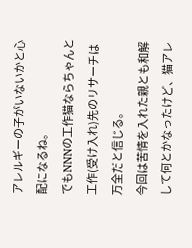アレルギーの子がいないかと心配になるね。
でもNNNの工作猫ならちゃんと工作(受け入れ)先のリサーチは万全だと信じる。
今回は苦情を入れた親とも和解して何とかなったけど、猫アレ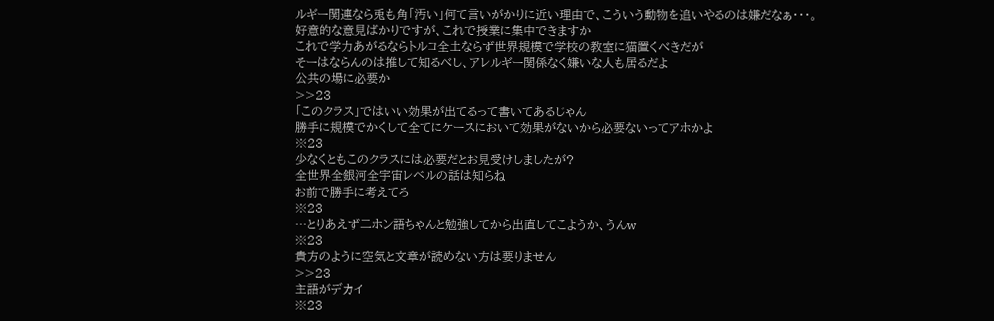ルギー関連なら兎も角「汚い」何て言いがかりに近い理由で、こういう動物を追いやるのは嫌だなぁ・・・。
好意的な意見ばかりですが、これで授業に集中できますか
これで学力あがるならトルコ全土ならず世界規模で学校の教室に猫置くべきだが
そーはならんのは推して知るべし、アレルギー関係なく嫌いな人も居るだよ
公共の場に必要か
>>23
「このクラス」ではいい効果が出てるって書いてあるじゃん
勝手に規模でかくして全てにケースにおいて効果がないから必要ないってアホかよ
※23
少なくともこのクラスには必要だとお見受けしましたが?
全世界全銀河全宇宙レベルの話は知らね
お前で勝手に考えてろ
※23
…とりあえず二ホン語ちゃんと勉強してから出直してこようか、うんw
※23
貴方のように空気と文章が読めない方は要りません
>>23
主語がデカイ
※23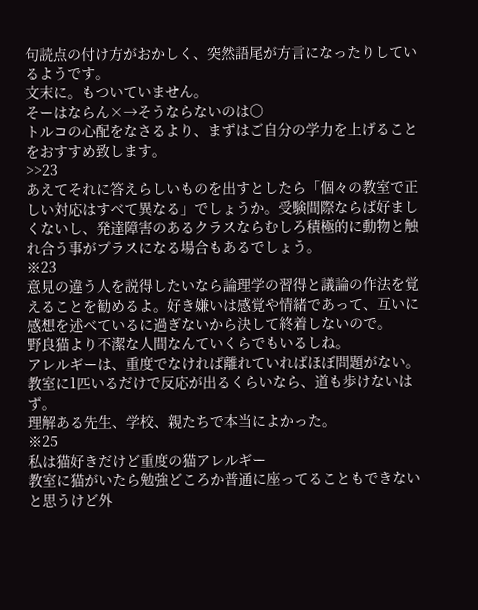句読点の付け方がおかしく、突然語尾が方言になったりしているようです。
文末に。もついていません。
そーはならん×→そうならないのは〇
トルコの心配をなさるより、まずはご自分の学力を上げることをおすすめ致します。
>>23
あえてそれに答えらしいものを出すとしたら「個々の教室で正しい対応はすべて異なる」でしょうか。受験間際ならば好ましくないし、発達障害のあるクラスならむしろ積極的に動物と触れ合う事がプラスになる場合もあるでしょう。
※23
意見の違う人を説得したいなら論理学の習得と議論の作法を覚えることを勧めるよ。好き嫌いは感覚や情緒であって、互いに感想を述べているに過ぎないから決して終着しないので。
野良猫より不潔な人間なんていくらでもいるしね。
アレルギーは、重度でなければ離れていればほぼ問題がない。
教室に1匹いるだけで反応が出るくらいなら、道も歩けないはず。
理解ある先生、学校、親たちで本当によかった。
※25
私は猫好きだけど重度の猫アレルギー
教室に猫がいたら勉強どころか普通に座ってることもできないと思うけど外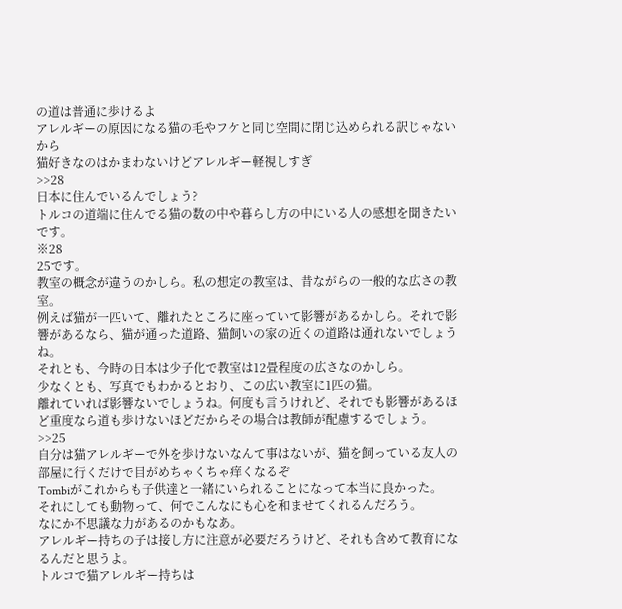の道は普通に歩けるよ
アレルギーの原因になる猫の毛やフケと同じ空間に閉じ込められる訳じゃないから
猫好きなのはかまわないけどアレルギー軽視しすぎ
>>28
日本に住んでいるんでしょう?
トルコの道端に住んでる猫の数の中や暮らし方の中にいる人の感想を聞きたいです。
※28
25です。
教室の概念が違うのかしら。私の想定の教室は、昔ながらの一般的な広さの教室。
例えば猫が一匹いて、離れたところに座っていて影響があるかしら。それで影響があるなら、猫が通った道路、猫飼いの家の近くの道路は通れないでしょうね。
それとも、今時の日本は少子化で教室は12畳程度の広さなのかしら。
少なくとも、写真でもわかるとおり、この広い教室に1匹の猫。
離れていれば影響ないでしょうね。何度も言うけれど、それでも影響があるほど重度なら道も歩けないほどだからその場合は教師が配慮するでしょう。
>>25
自分は猫アレルギーで外を歩けないなんて事はないが、猫を飼っている友人の部屋に行くだけで目がめちゃくちゃ痒くなるぞ
Tombiがこれからも子供達と一緒にいられることになって本当に良かった。
それにしても動物って、何でこんなにも心を和ませてくれるんだろう。
なにか不思議な力があるのかもなあ。
アレルギー持ちの子は接し方に注意が必要だろうけど、それも含めて教育になるんだと思うよ。
トルコで猫アレルギー持ちは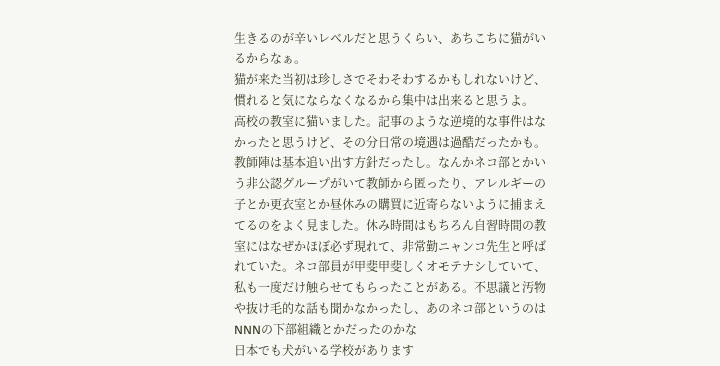生きるのが辛いレベルだと思うくらい、あちこちに猫がいるからなぁ。
猫が来た当初は珍しさでそわそわするかもしれないけど、慣れると気にならなくなるから集中は出来ると思うよ。
高校の教室に猫いました。記事のような逆境的な事件はなかったと思うけど、その分日常の境遇は過酷だったかも。教師陣は基本追い出す方針だったし。なんかネコ部とかいう非公認グループがいて教師から匿ったり、アレルギーの子とか更衣室とか昼休みの購買に近寄らないように捕まえてるのをよく見ました。休み時間はもちろん自習時間の教室にはなぜかほぼ必ず現れて、非常勤ニャンコ先生と呼ばれていた。ネコ部員が甲斐甲斐しくオモテナシしていて、私も一度だけ触らせてもらったことがある。不思議と汚物や抜け毛的な話も聞かなかったし、あのネコ部というのはNNNの下部組織とかだったのかな
日本でも犬がいる学校があります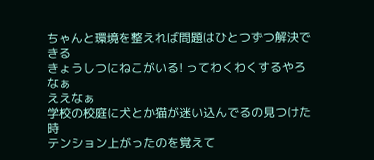ちゃんと環境を整えれば問題はひとつずつ解決できる
きょうしつにねこがいる! ってわくわくするやろなぁ
ええなぁ
学校の校庭に犬とか猫が迷い込んでるの見つけた時
テンション上がったのを覚えて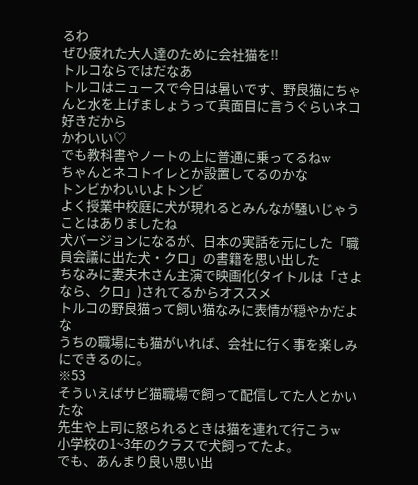るわ
ぜひ疲れた大人達のために会社猫を!!
トルコならではだなあ
トルコはニュースで今日は暑いです、野良猫にちゃんと水を上げましょうって真面目に言うぐらいネコ好きだから
かわいい♡
でも教科書やノートの上に普通に乗ってるねw
ちゃんとネコトイレとか設置してるのかな
トンビかわいいよトンビ
よく授業中校庭に犬が現れるとみんなが騒いじゃうことはありましたね
犬バージョンになるが、日本の実話を元にした「職員会議に出た犬・クロ」の書籍を思い出した
ちなみに妻夫木さん主演で映画化(タイトルは「さよなら、クロ」)されてるからオススメ
トルコの野良猫って飼い猫なみに表情が穏やかだよな
うちの職場にも猫がいれば、会社に行く事を楽しみにできるのに。
※53
そういえばサビ猫職場で飼って配信してた人とかいたな
先生や上司に怒られるときは猫を連れて行こうw
小学校の1~3年のクラスで犬飼ってたよ。
でも、あんまり良い思い出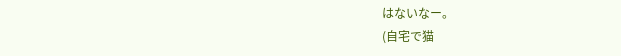はないなー。
(自宅で猫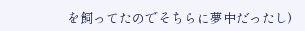を飼ってたのでそちらに夢中だったし)